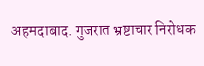अहमदाबाद. गुजरात भ्रष्टाचार निरोधक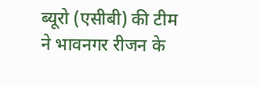ब्यूरो (एसीबी) की टीम ने भावनगर रीजन के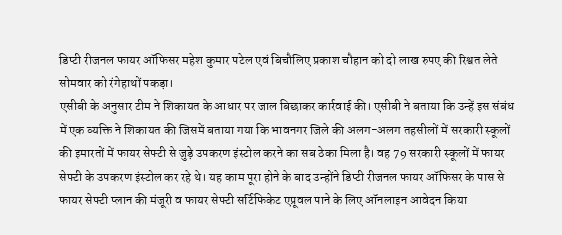डिप्टी रीजनल फायर ऑफिसर महेश कुमार पटेल एवं बिचौलिए प्रकाश चौहान को दो लाख रुपए की रिश्वत लेते सोमवार को रंगेहाथों पकड़ा।
एसीबी के अनुसार टीम ने शिकायत के आधार पर जाल बिछाकर कार्रवाई की। एसीबी ने बताया कि उन्हें इस संबंध में एक व्यक्ति ने शिकायत की जिसमें बताया गया कि भावनगर जिले की अलग-अलग तहसीलों में सरकारी स्कूलों की इमारतों में फायर सेफ्टी से जुड़े उपकरण इंस्टोल करने का सब ठेका मिला है। वह 79 सरकारी स्कूलों में फायर सेफ्टी के उपकरण इंस्टोल कर रहे थे। यह काम पूरा होने के बाद उन्होंने डिप्टी रीजनल फायर ऑफिसर के पास से फायर सेफ्टी प्लान की मंजूरी व फायर सेफ्टी सर्टिफिकेट एप्रूवल पाने के लिए ऑनलाइन आवेदन किया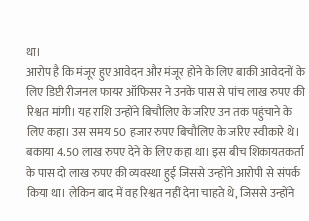था।
आरोप है कि मंजूर हुए आवेदन और मंजूर होने के लिए बाकी आवेदनों के लिए डिप्टी रीजनल फायर ऑफिसर ने उनके पास से पांच लाख रुपए की रिश्वत मांगी। यह राशि उन्होंने बिचौलिए के जरिए उन तक पहुंचाने के लिए कहा। उस समय 50 हजार रुपए बिचौलिए के जरिए स्वीकारे थे। बकाया 4.50 लाख रुपए देने के लिए कहा था। इस बीच शिकायतकर्ता के पास दो लाख रुपए की व्यवस्था हुई जिससे उन्होंने आरोपी से संपर्क किया था। लेकिन बाद में वह रिश्वत नहीं देना चाहते थे, जिससे उन्होंने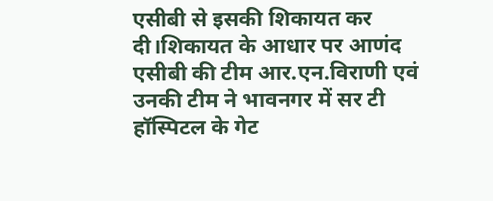एसीबी से इसकी शिकायत कर दी।शिकायत के आधार पर आणंद एसीबी की टीम आर.एन.विराणी एवं उनकी टीम ने भावनगर में सर टी हॉस्पिटल के गेट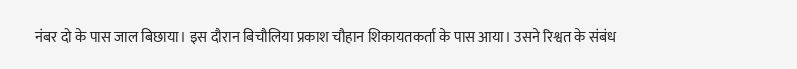नंबर दो के पास जाल बिछाया। इस दौरान बिचौलिया प्रकाश चौहान शिकायतकर्ता के पास आया। उसने रिश्वत के संबंध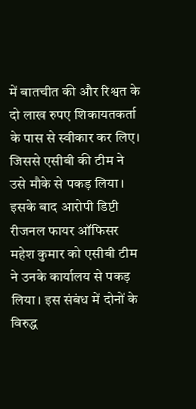में बातचीत की और रिश्वत के दो लाख रुपए शिकायतकर्ता के पास से स्वीकार कर लिए। जिससे एसीबी की टीम ने उसे मौके से पकड़ लिया। इसके बाद आरोपी डिप्टी रीजनल फायर ऑफिसर महेश कुमार को एसीबी टीम ने उनके कार्यालय से पकड़ लिया। इस संबंध में दोनों के विरुद्ध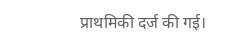प्राथमिकी दर्ज की गई।